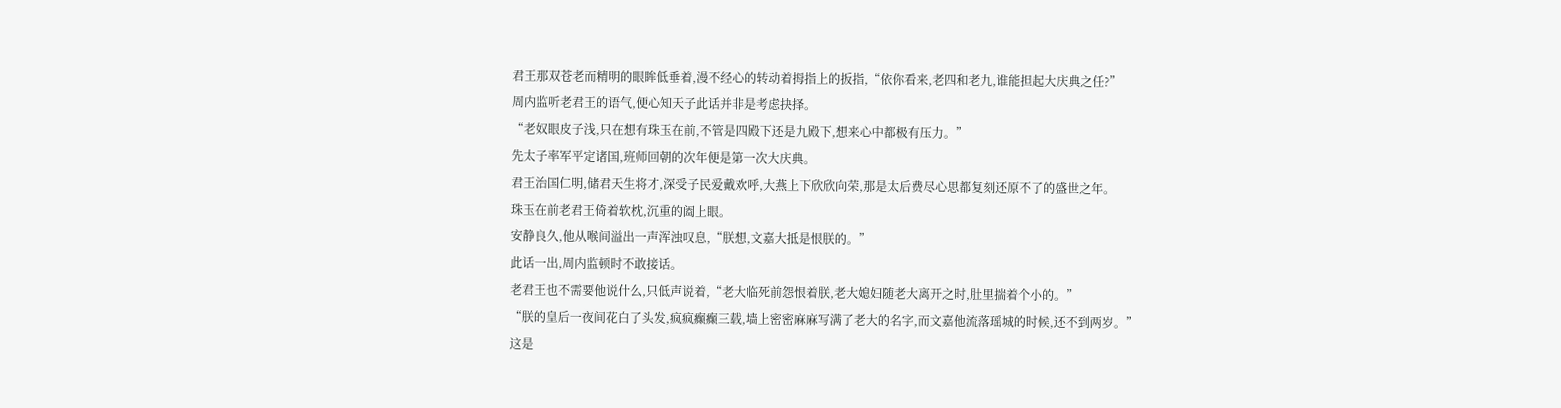君王那双苍老而精明的眼眸低垂着,漫不经心的转动着拇指上的扳指,“依你看来,老四和老九,谁能担起大庆典之任?”
周内监听老君王的语气,便心知天子此话并非是考虑抉择。
“老奴眼皮子浅,只在想有珠玉在前,不管是四殿下还是九殿下,想来心中都极有压力。”
先太子率军平定诸国,班师回朝的次年便是第一次大庆典。
君王治国仁明,储君天生将才,深受子民爱戴欢呼,大燕上下欣欣向荣,那是太后费尽心思都复刻还原不了的盛世之年。
珠玉在前老君王倚着软枕,沉重的阖上眼。
安静良久,他从喉间溢出一声浑浊叹息,“朕想,文嘉大抵是恨朕的。”
此话一出,周内监顿时不敢接话。
老君王也不需要他说什么,只低声说着,“老大临死前怨恨着朕,老大媳妇随老大离开之时,肚里揣着个小的。”
“朕的皇后一夜间花白了头发,疯疯癫癫三载,墙上密密麻麻写满了老大的名字,而文嘉他流落瑶城的时候,还不到两岁。”
这是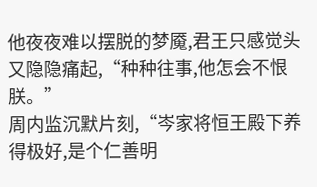他夜夜难以摆脱的梦魇,君王只感觉头又隐隐痛起,“种种往事,他怎会不恨朕。”
周内监沉默片刻,“岑家将恒王殿下养得极好,是个仁善明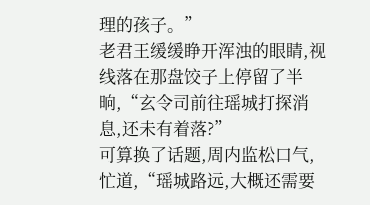理的孩子。”
老君王缓缓睁开浑浊的眼睛,视线落在那盘饺子上停留了半晌,“玄令司前往瑶城打探消息,还未有着落?”
可算换了话题,周内监松口气,忙道,“瑶城路远,大概还需要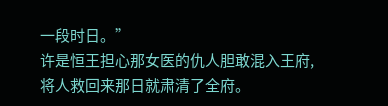一段时日。”
许是恒王担心那女医的仇人胆敢混入王府,将人救回来那日就肃清了全府。